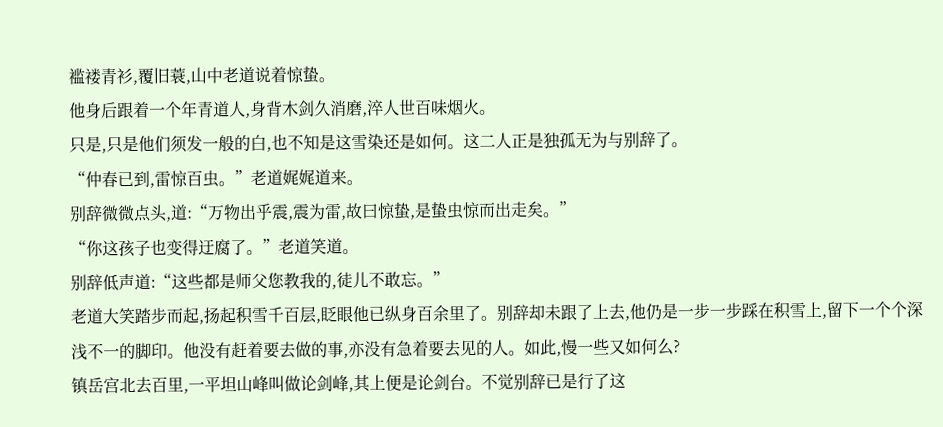褴褛青衫,覆旧蓑,山中老道说着惊蛰。
他身后跟着一个年青道人,身背木剑久消磨,淬人世百味烟火。
只是,只是他们须发一般的白,也不知是这雪染还是如何。这二人正是独孤无为与别辞了。
“仲春已到,雷惊百虫。”老道娓娓道来。
别辞微微点头,道:“万物出乎震,震为雷,故曰惊蛰,是蛰虫惊而出走矣。”
“你这孩子也变得迂腐了。”老道笑道。
别辞低声道:“这些都是师父您教我的,徒儿不敢忘。”
老道大笑踏步而起,扬起积雪千百层,眨眼他已纵身百余里了。别辞却未跟了上去,他仍是一步一步踩在积雪上,留下一个个深浅不一的脚印。他没有赶着要去做的事,亦没有急着要去见的人。如此,慢一些又如何么?
镇岳宫北去百里,一平坦山峰叫做论剑峰,其上便是论剑台。不觉别辞已是行了这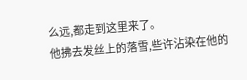么远,都走到这里来了。
他拂去发丝上的落雪,些许沾染在他的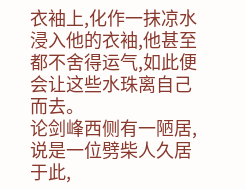衣袖上,化作一抹凉水浸入他的衣袖,他甚至都不舍得运气,如此便会让这些水珠离自己而去。
论剑峰西侧有一陋居,说是一位劈柴人久居于此,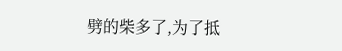劈的柴多了,为了抵